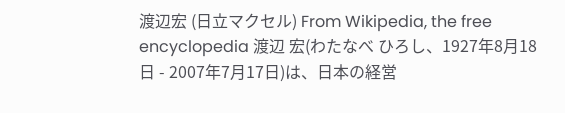渡辺宏 (日立マクセル) From Wikipedia, the free encyclopedia 渡辺 宏(わたなべ ひろし、1927年8月18日 - 2007年7月17日)は、日本の経営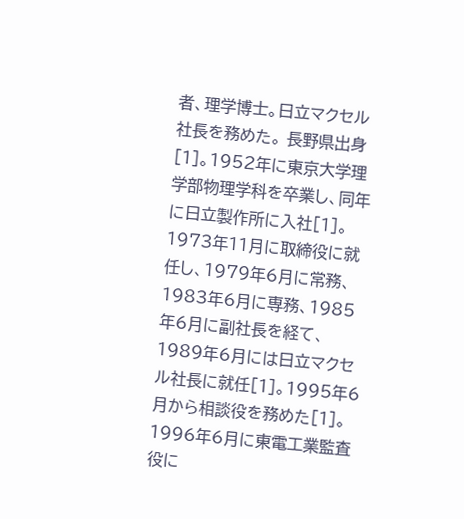者、理学博士。日立マクセル社長を務めた。 長野県出身[1]。1952年に東京大学理学部物理学科を卒業し、同年に日立製作所に入社[1]。1973年11月に取締役に就任し、1979年6月に常務、1983年6月に専務、1985年6月に副社長を経て、1989年6月には日立マクセル社長に就任[1]。1995年6月から相談役を務めた[1]。1996年6月に東電工業監査役に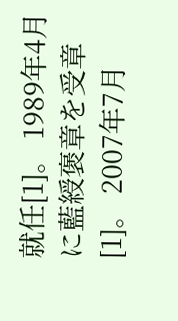就任[1]。 1989年4月に藍綬褒章を受章[1]。 2007年7月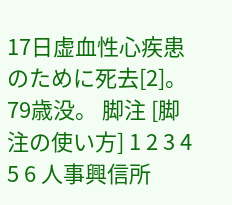17日虚血性心疾患のために死去[2]。79歳没。 脚注 [脚注の使い方] 1 2 3 4 5 6 人事興信所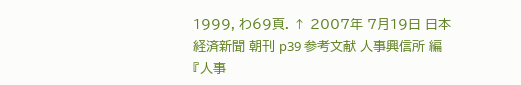1999, わ69頁. ↑ 2007年 7月19日 日本経済新聞 朝刊 p39 参考文献 人事興信所 編『人事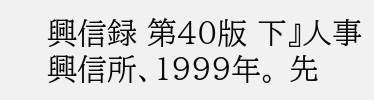興信録 第40版 下』人事興信所、1999年。 先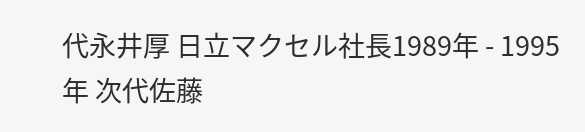代永井厚 日立マクセル社長1989年 - 1995年 次代佐藤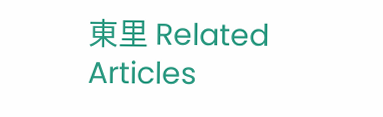東里 Related Articles